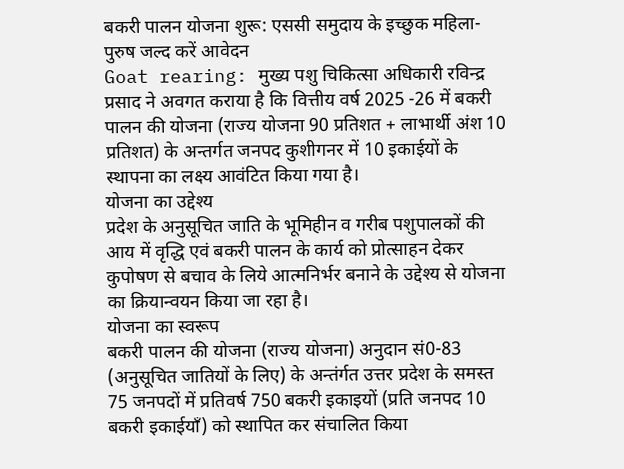बकरी पालन योजना शुरू: एससी समुदाय के इच्छुक महिला-पुरुष जल्द करें आवेदन
Goat rearing: मुख्य पशु चिकित्सा अधिकारी रविन्द्र प्रसाद ने अवगत कराया है कि वित्तीय वर्ष 2025 -26 में बकरी पालन की योजना (राज्य योजना 90 प्रतिशत + लाभार्थी अंश 10 प्रतिशत) के अन्तर्गत जनपद कुशीगनर में 10 इकाईयों के स्थापना का लक्ष्य आवंटित किया गया है।
योजना का उद्देश्य
प्रदेश के अनुसूचित जाति के भूमिहीन व गरीब पशुपालकों की आय में वृद्धि एवं बकरी पालन के कार्य को प्रोत्साहन देकर कुपोषण से बचाव के लिये आत्मनिर्भर बनाने के उद्देश्य से योजना का क्रियान्वयन किया जा रहा है।
योजना का स्वरूप
बकरी पालन की योजना (राज्य योजना) अनुदान सं0-83 (अनुसूचित जातियों के लिए) के अन्तंर्गत उत्तर प्रदेश के समस्त 75 जनपदों में प्रतिवर्ष 750 बकरी इकाइयों (प्रति जनपद 10 बकरी इकाईयाँ) को स्थापित कर संचालित किया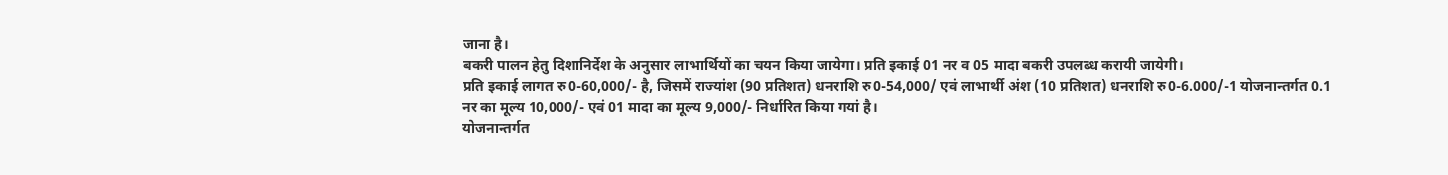जाना है।
बकरी पालन हेतु दिशानिर्देश के अनुसार लाभार्थियों का चयन किया जायेगा। प्रति इकाई 01 नर व 05 मादा बकरी उपलब्ध करायी जायेगी।
प्रति इकाई लागत रु0-60,000/- है, जिसमें राज्यांश (90 प्रतिशत) धनराशि रु0-54,000/ एवं लाभार्थी अंश (10 प्रतिशत) धनराशि रु0-6.000/-1 योजनान्तर्गत 0.1 नर का मूल्य 10,000/- एवं 01 मादा का मूल्य 9,000/- निर्धारित किया गयां है।
योजनान्तर्गत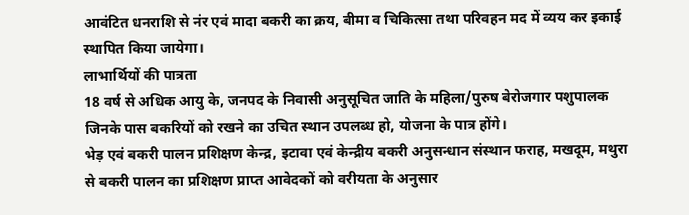आवंटित धनराशि से नंर एवं मादा बकरी का क्रय, बीमा व चिकित्सा तथा परिवहन मद में व्यय कर इकाई स्थापित किया जायेगा।
लाभार्थियों की पात्रता
18 वर्ष से अधिक आयु के, जनपद के निवासी अनुसूचित जाति के महिला/पुरुष बेरोजगार पशुपालक जिनके पास बकरियों को रखने का उचित स्थान उपलब्ध हो, योजना के पात्र होंगे।
भेड़ एवं बकरी पालन प्रशिक्षण केन्द्र, इटावा एवं केन्द्रीय बकरी अनुसन्धान संस्थान फराह, मखदूम, मथुरा से बकरी पालन का प्रशिक्षण प्राप्त आवेदकों को वरीयता के अनुसार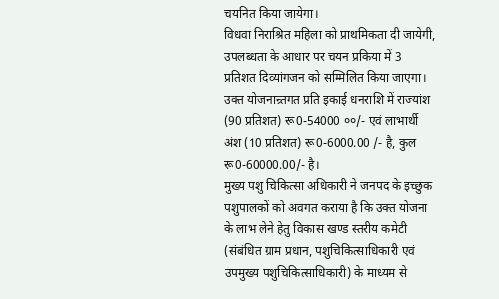चयनित किया जायेगा।
विधवा निराश्रित महिला को प्राथमिकता दी जायेगी, उपलब्धता के आधार पर चयन प्रकिया में 3 प्रतिशत दिव्यांगजन को सम्मिलित किया जाएगा।
उक्त योजनान्र्तगत प्रति इकाई धनराशि में राज्यांश (90 प्रतिशत) रू0-54000 ००/- एवं लाभार्थी अंश (10 प्रतिशत) रू0-6000.00 /- है, कुल रू0-60000.00/- है।
मुख्य पशु चिकित्सा अधिकारी ने जनपद के इच्छुक पशुपालकों को अवगत कराया है कि उक्त योजना के लाभ लेने हेतु विकास खण्ड स्तरीय कमेटी (संबंधित ग्राम प्रधान, पशुचिकित्साधिकारी एवं उपमुख्य पशुचिकित्साधिकारी) के माध्यम से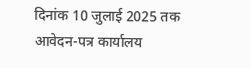दिनांक 10 जुलाई 2025 तक आवेदन-पत्र कार्यालय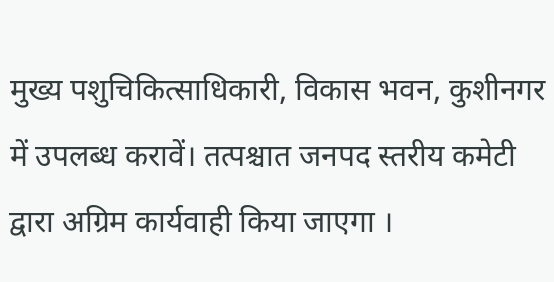मुख्य पशुचिकित्साधिकारी, विकास भवन, कुशीनगर में उपलब्ध करावें। तत्पश्चात जनपद स्तरीय कमेटी द्वारा अग्रिम कार्यवाही किया जाएगा ।